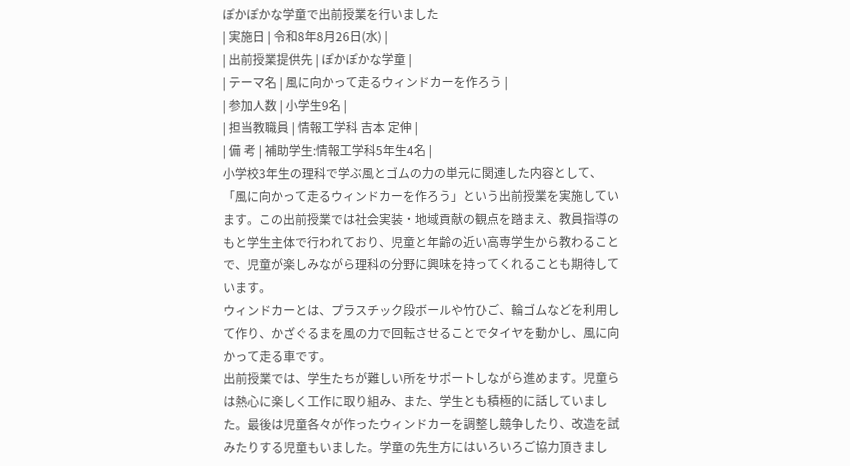ぽかぽかな学童で出前授業を行いました
| 実施日 | 令和8年8月26日(水) |
| 出前授業提供先 | ぽかぽかな学童 |
| テーマ名 | 風に向かって走るウィンドカーを作ろう |
| 参加人数 | 小学生9名 |
| 担当教職員 | 情報工学科 吉本 定伸 |
| 備 考 | 補助学生:情報工学科5年生4名 |
小学校3年生の理科で学ぶ風とゴムの力の単元に関連した内容として、「風に向かって走るウィンドカーを作ろう」という出前授業を実施しています。この出前授業では社会実装・地域貢献の観点を踏まえ、教員指導のもと学生主体で行われており、児童と年齢の近い高専学生から教わることで、児童が楽しみながら理科の分野に興味を持ってくれることも期待しています。
ウィンドカーとは、プラスチック段ボールや竹ひご、輪ゴムなどを利用して作り、かざぐるまを風の力で回転させることでタイヤを動かし、風に向かって走る車です。
出前授業では、学生たちが難しい所をサポートしながら進めます。児童らは熱心に楽しく工作に取り組み、また、学生とも積極的に話していました。最後は児童各々が作ったウィンドカーを調整し競争したり、改造を試みたりする児童もいました。学童の先生方にはいろいろご協力頂きまし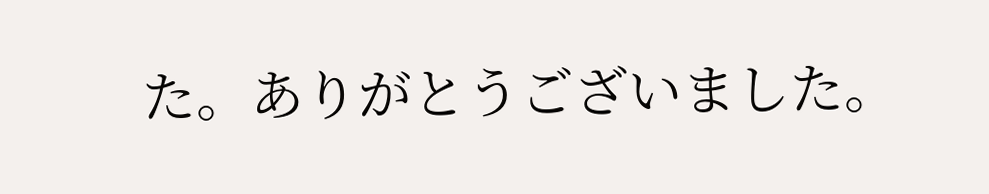た。ありがとうございました。